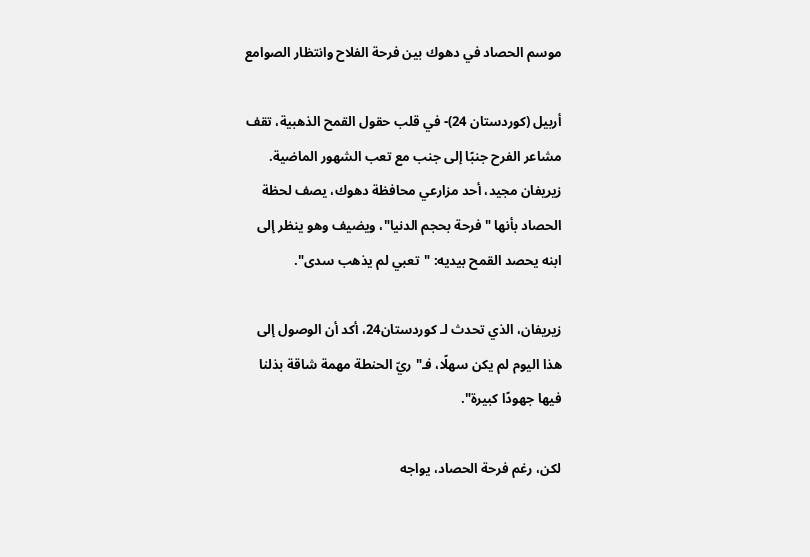موسم الحصاد في دهوك بين فرحة الفلاح وانتظار الصوامع

أربيل (كوردستان 24)- في قلب حقول القمح الذهبية، تقف مشاعر الفرح جنبًا إلى جنب مع تعب الشهور الماضية. زيريفان مجيد، أحد مزارعي محافظة دهوك، يصف لحظة الحصاد بأنها "فرحة بحجم الدنيا"، ويضيف وهو ينظر إلى ابنه يحصد القمح بيديه: "تعبي لم يذهب سدى".

زيريفان، الذي تحدث لـ كوردستان24، أكد أن الوصول إلى هذا اليوم لم يكن سهلًا، فـ"ريّ الحنطة مهمة شاقة بذلنا فيها جهودًا كبيرة".

لكن، رغم فرحة الحصاد، يواجه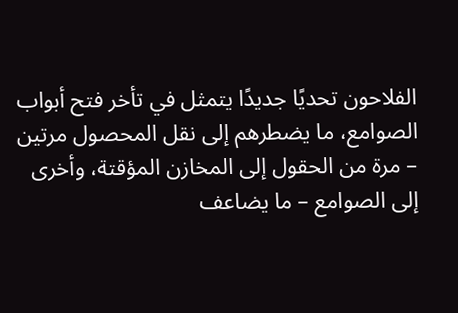الفلاحون تحديًا جديدًا يتمثل في تأخر فتح أبواب الصوامع، ما يضطرهم إلى نقل المحصول مرتين – مرة من الحقول إلى المخازن المؤقتة، وأخرى إلى الصوامع – ما يضاعف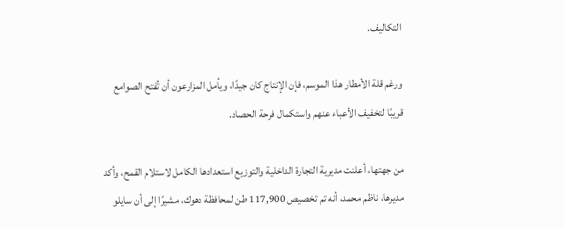التكاليف.

ورغم قلة الأمطار هذا الموسم، فإن الإنتاج كان جيدًا، ويأمل المزارعون أن تُفتح الصوامع قريبًا لتخفيف الأعباء عنهم واستكمال فرحة الحصاد.

من جهتها، أعلنت مديرية التجارة الداخلية والتوزيع استعدادها الكامل لاستلام القمح، وأكد مديرها، ناظم محمد، أنه تم تخصيص 117,900 طن لمحافظة دهوك، مشيرًا إلى أن سايلو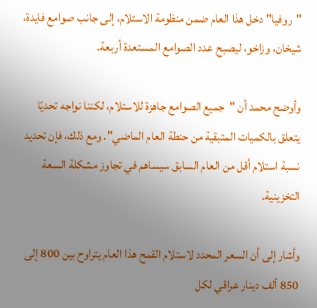"روفيا" دخل هذا العام ضمن منظومة الاستلام، إلى جانب صوامع فايدة، شيخان، وزاخو، ليصبح عدد الصوامع المستعدة أربعة.

وأوضح محمد أن "جميع الصوامع جاهزة للاستلام، لكننا نواجه تحديًا يتعلق بالكميات المتبقية من حنطة العام الماضي". ومع ذلك، فإن تحديد نسبة استلام أقل من العام السابق سيساهم في تجاوز مشكلة السعة التخزينية.

وأشار إلى أن السعر المحدد لاستلام القمح هذا العام يتراوح بين 800 إلى 850 ألف دينار عراقي لكل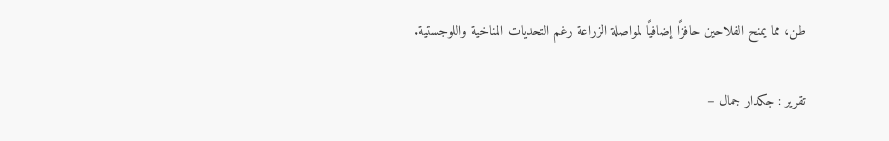طن، مما يمنح الفلاحين حافزًا إضافيًا لمواصلة الزراعة رغم التحديات المناخية واللوجستية.

تقریر : جكدار جمال –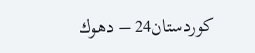كوردستان24 – دهوك